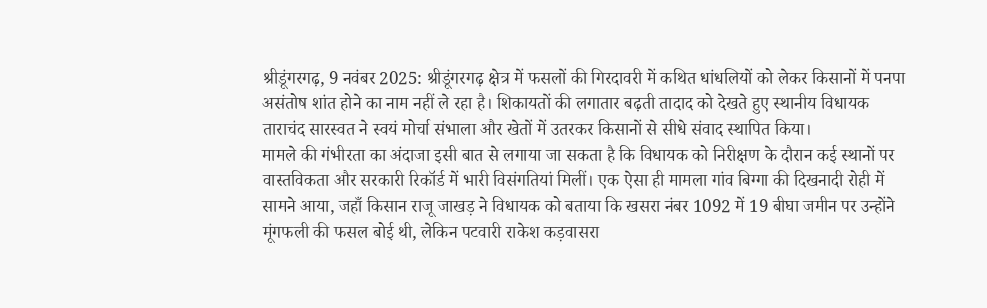श्रीडूंगरगढ़, 9 नवंबर 2025: श्रीडूंगरगढ़ क्षेत्र में फसलों की गिरदावरी में कथित धांधलियों को लेकर किसानों में पनपा असंतोष शांत होने का नाम नहीं ले रहा है। शिकायतों की लगातार बढ़ती तादाद को देखते हुए स्थानीय विधायक ताराचंद सारस्वत ने स्वयं मोर्चा संभाला और खेतों में उतरकर किसानों से सीधे संवाद स्थापित किया।
मामले की गंभीरता का अंदाजा इसी बात से लगाया जा सकता है कि विधायक को निरीक्षण के दौरान कई स्थानों पर वास्तविकता और सरकारी रिकॉर्ड में भारी विसंगतियां मिलीं। एक ऐसा ही मामला गांव बिग्गा की दिखनादी रोही में सामने आया, जहाँ किसान राजू जाखड़ ने विधायक को बताया कि खसरा नंबर 1092 में 19 बीघा जमीन पर उन्होंने मूंगफली की फसल बोई थी, लेकिन पटवारी राकेश कड़वासरा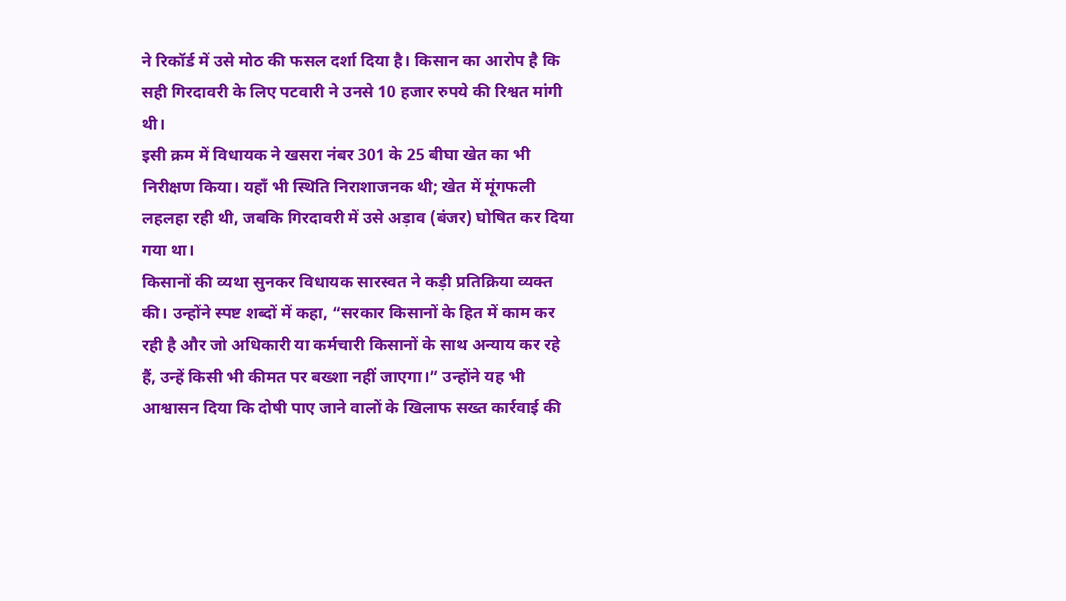ने रिकॉर्ड में उसे मोठ की फसल दर्शा दिया है। किसान का आरोप है कि सही गिरदावरी के लिए पटवारी ने उनसे 10 हजार रुपये की रिश्वत मांगी थी।
इसी क्रम में विधायक ने खसरा नंबर 301 के 25 बीघा खेत का भी निरीक्षण किया। यहाँ भी स्थिति निराशाजनक थी; खेत में मूंगफली लहलहा रही थी, जबकि गिरदावरी में उसे अड़ाव (बंजर) घोषित कर दिया गया था।
किसानों की व्यथा सुनकर विधायक सारस्वत ने कड़ी प्रतिक्रिया व्यक्त की। उन्होंने स्पष्ट शब्दों में कहा, “सरकार किसानों के हित में काम कर रही है और जो अधिकारी या कर्मचारी किसानों के साथ अन्याय कर रहे हैं, उन्हें किसी भी कीमत पर बख्शा नहीं जाएगा।” उन्होंने यह भी आश्वासन दिया कि दोषी पाए जाने वालों के खिलाफ सख्त कार्रवाई की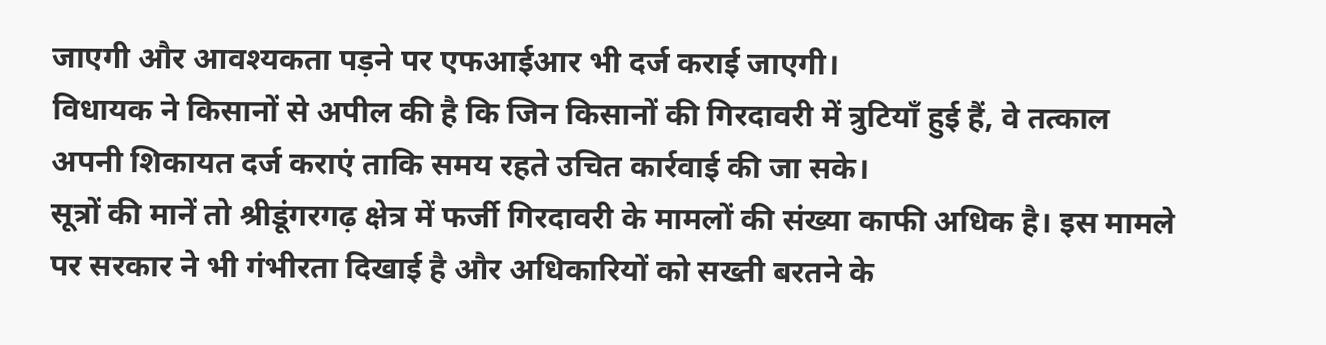जाएगी और आवश्यकता पड़ने पर एफआईआर भी दर्ज कराई जाएगी।
विधायक ने किसानों से अपील की है कि जिन किसानों की गिरदावरी में त्रुटियाँ हुई हैं, वे तत्काल अपनी शिकायत दर्ज कराएं ताकि समय रहते उचित कार्रवाई की जा सके।
सूत्रों की मानें तो श्रीडूंगरगढ़ क्षेत्र में फर्जी गिरदावरी के मामलों की संख्या काफी अधिक है। इस मामले पर सरकार ने भी गंभीरता दिखाई है और अधिकारियों को सख्ती बरतने के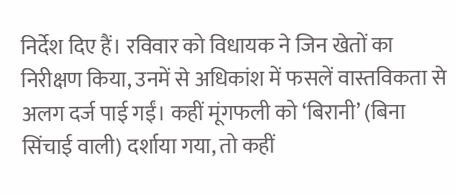निर्देश दिए हैं। रविवार को विधायक ने जिन खेतों का निरीक्षण किया, उनमें से अधिकांश में फसलें वास्तविकता से अलग दर्ज पाई गईं। कहीं मूंगफली को ‘बिरानी’ (बिना सिंचाई वाली) दर्शाया गया, तो कहीं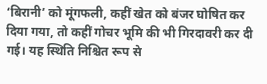‘बिरानी’ को मूंगफली, कहीं खेत को बंजर घोषित कर दिया गया, तो कहीं गोचर भूमि की भी गिरदावरी कर दी गई। यह स्थिति निश्चित रूप से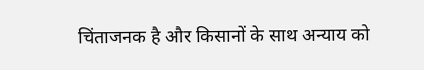चिंताजनक है और किसानों के साथ अन्याय को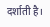दर्शाती है।